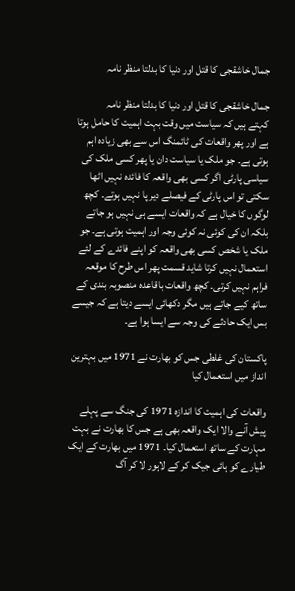جمال خاشقجی کا قتل اور دنیا کا بدلتا منظر نامہ

جمال خاشقجی کا قتل اور دنیا کا بدلتا منظر نامہ
کہتے ہیں کہ سیاست میں وقت بہت اہمیت کا حامل ہوتا ہے اور پھر واقعات کی ٹائمنگ اس سے بھی زیادہ اہم ہوتی ہے۔ جو ملک یا سیاست دان یا پھر کسی ملک کی سیاسی پارٹی اگر کسی بھی واقعہ کا فائدہ نہیں اٹھا سکتی تو اس پارٹی کے فیصلے دیر پا نہیں ہوتے۔ کچھ لوگوں کا خیال ہے کہ واقعات ایسے ہی نہیں ہو جاتے بلکہ ان کی کوئی نہ کوئی وجہ اور اہمیت ہوتی ہے۔ جو ملک یا شخص کسی بھی واقعہ کو اپنے فائدے کے لئے استعمال نہیں کرتا شاید قسمت پھر اس طرح کا موقعہ فراہم نہیں کرتی۔ کچھ واقعات باقاعدہ منصوبہ بندی کے ساتھ کیے جاتے ہیں مگر دکھائی ایسے دیتا ہے کہ جیسے بس ایک حادثے کی وجہ سے ایسا ہوا ہے۔

پاکستان کی غلطی جس کو بھارت نے 1971 میں بہترین انداز میں استعمال کیا

واقعات کی اہمیت کا اندازہ 1971 کی جنگ سے پہلے پیش آنے والا ایک واقعہ بھی ہے جس کا بھارت نے بہت مہارت کے ساتھ استعمال کیا۔ 1971 میں بھارت کے ایک طیارے کو ہائی جیک کر کے لاہور لا کر آگ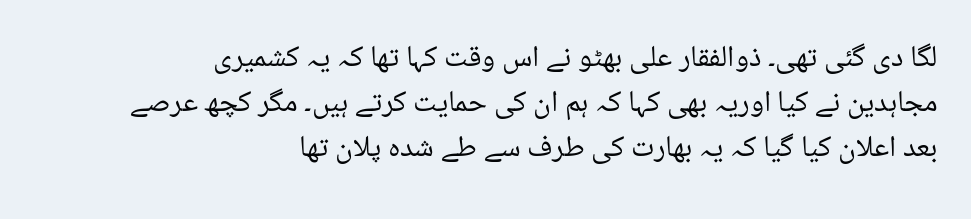لگا دی گئی تھی۔ ذوالفقار علی بھٹو نے اس وقت کہا تھا کہ یہ کشمیری مجاہدین نے کیا اوریہ بھی کہا کہ ہم ان کی حمایت کرتے ہیں۔ مگر کچھ عرصے بعد اعلان کیا گیا کہ یہ بھارت کی طرف سے طے شدہ پلان تھا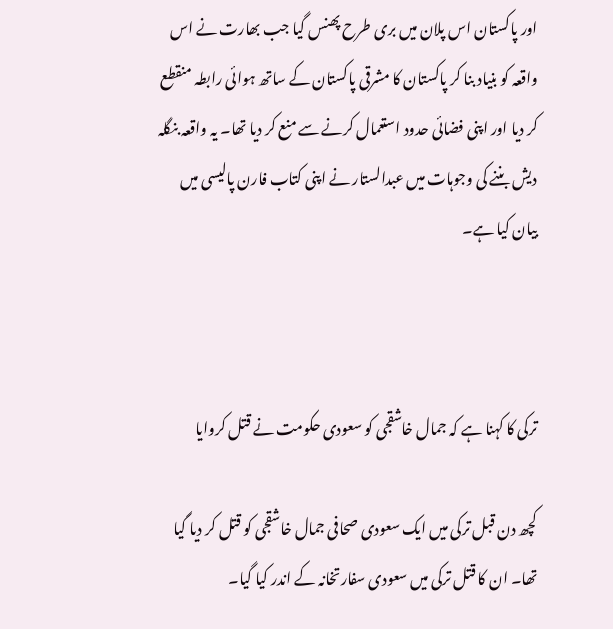اور پاکستان اس پلان میں بری طرح پھنس گیا جب بھارت نے اس واقعہ کو بنیاد بنا کر پاکستان کا مشرقی پاکستان کے ساتھ ہوائی رابطہ منقطع کر دیا اور اپنی فضائی حدود استعمال کرنے سے منع کر دیا تھا۔ یہ واقعہ بنگلہ دیش بننے کی وجوہات میں عبدالستار نے اپنی کتاب فارن پالیسی میں بیان کیا ہے۔



ترکی کا کہنا ہے کہ جمال خاشقجی کو سعودی حکومت نے قتل کروایا

کچھ دن قبل ترکی میں ایک سعودی صحافی جمال خاشقجی کو قتل کر دیا گیا تھا۔ ان کا قتل ترکی میں سعودی سفارتخانہ کے اندر کیا گیا۔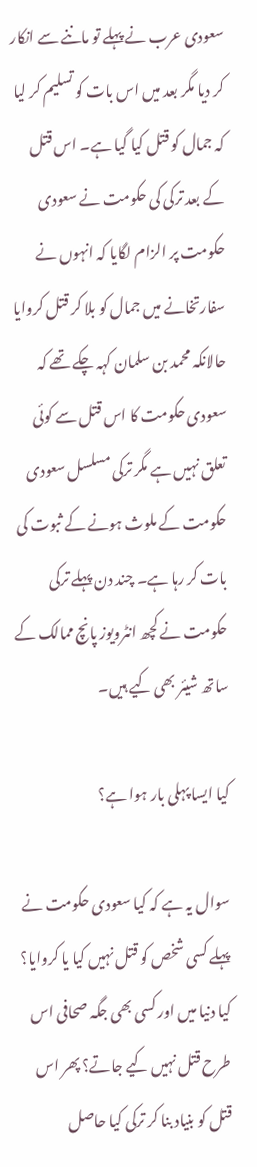سعودی عرب نے پہلے تو ماننے سے انکار کر دیا مگر بعد میں اس بات کو تسلیم کر لیا کہ جمال کو قتل کیا گیا ہے۔ اس قتل کے بعد ترکی کی حکومت نے سعودی حکومت پر الزام لگایا کہ انہوں نے سفارتخانے میں جمال کو بلا کر قتل کروایا حالانکہ محمد بن سلمان کہہ چکے تھے کہ سعودی حکومت کا اس قتل سے کوئی تعلق نہیں ہے مگر ترکی مسلسل سعودی حکومت کے ملوث ہونے کے ثبوت کی بات کر رہا ہے۔ چند دن پہلے ترکی حکومت نے کچھ انٹرویوز پانچ ممالک کے ساتھ شیئر بھی کیے ہیں۔

کیا ایسا پہلی بار ہوا ہے؟

سوال یہ ہے کہ کیا سعودی حکومت نے پہلے کسی شخص کو قتل نہیں کیا یا کروایا؟ کیا دنیا میں اور کسی بھی جگہ صحافی اس طرح قتل نہیں کیے جاتے؟ پھر اس قتل کو بنیاد بنا کر ترکی کیا حاصل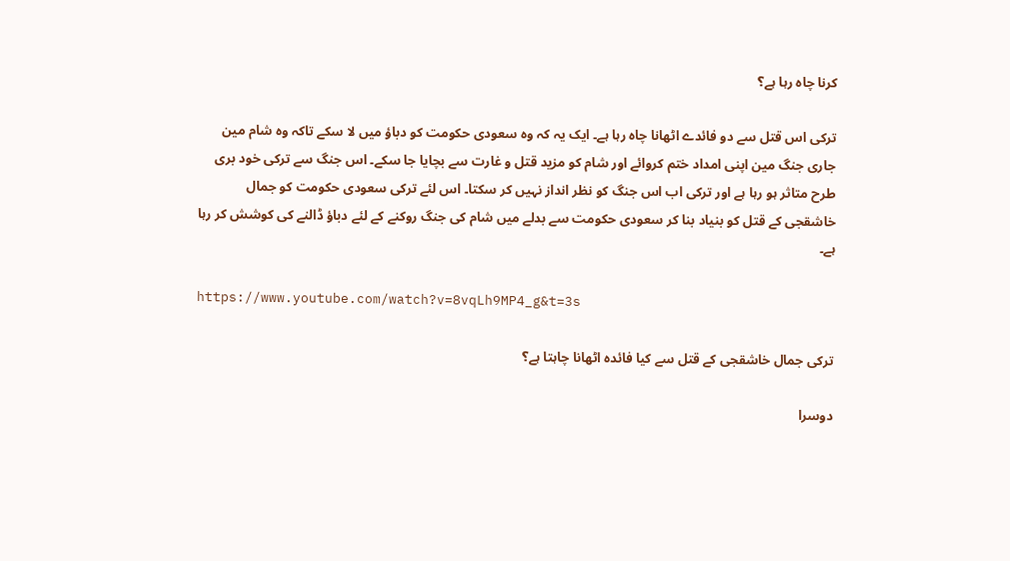کرنا چاہ رہا ہے؟

ترکی اس قتل سے دو فائدے اٹھانا چاہ رہا ہے۔ ایک یہ کہ وہ سعودی حکومت کو دباؤ میں لا سکے تاکہ وہ شام مین جاری جنگ مین اپنی امداد ختم کروائے اور شام کو مزید قتل و غارت سے بچایا جا سکے۔ اس جنگ سے ترکی خود بری طرح متاثر ہو رہا ہے اور ترکی اب اس جنگ کو نظر انداز نہیں کر سکتا۔ اس لئے ترکی سعودی حکومت کو جمال خاشقجی کے قتل کو بنیاد بنا کر سعودی حکومت سے بدلے میں شام کی جنگ روکنے کے لئے دباؤ ڈالنے کی کوشش کر رہا ہے۔

https://www.youtube.com/watch?v=8vqLh9MP4_g&t=3s

ترکی جمال خاشقجی کے قتل سے کیا فائدہ اٹھانا چاہتا ہے؟

دوسرا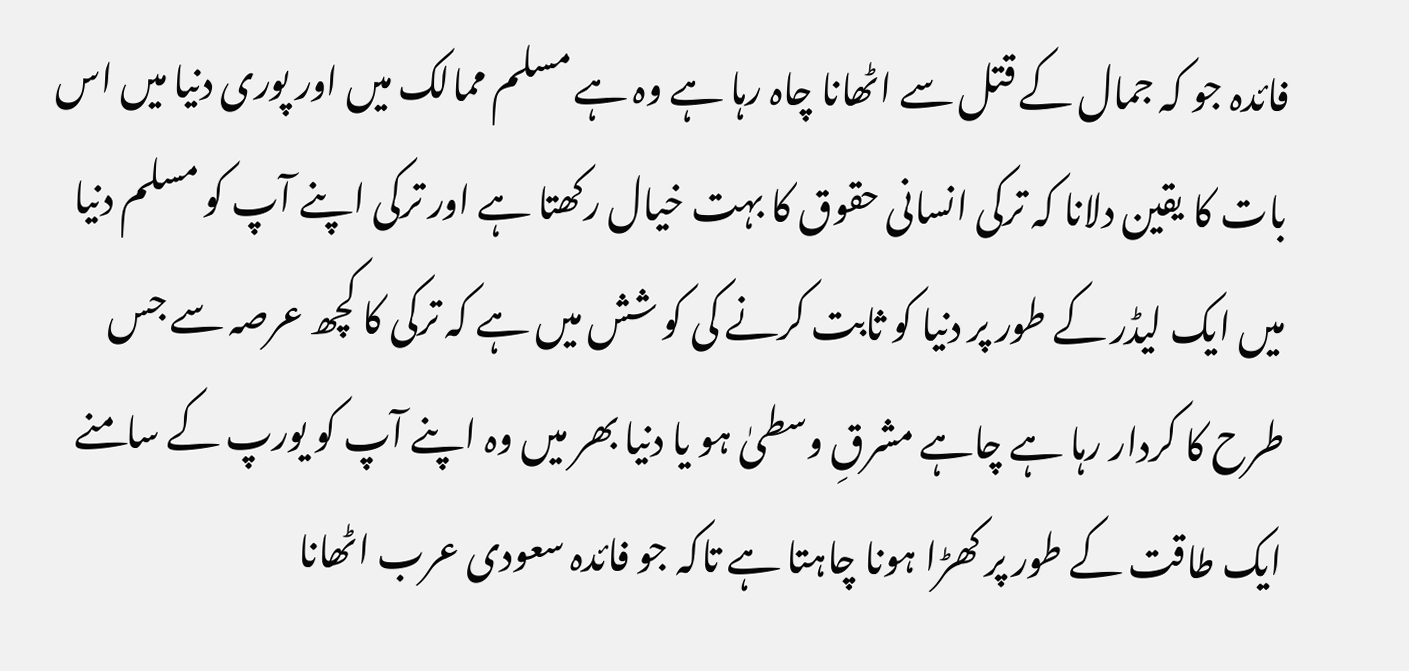فائدہ جو کہ جمال کے قتل سے اٹھانا چاہ رہا ہے وہ ہے مسلم ممالک میں اور پوری دنیا میں اس بات کا یقین دلانا کہ ترکی انسانی حقوق کا بہت خیال رکھتا ہے اور ترکی اپنے آپ کو مسلم دنیا میں ایک لیڈر کے طور پر دنیا کو ثابت کرنے کی کو شش میں ہے کہ ترکی کا کچھ عرصہ سے جس طرح کا کردار رہا ہے چاہے مشرقِ وسطیٰ ہو یا دنیا بھر میں وہ اپنے آپ کو یورپ کے سامنے ایک طاقت کے طور پر کھڑا ہونا چاہتا ہے تاکہ جو فائدہ سعودی عرب اٹھانا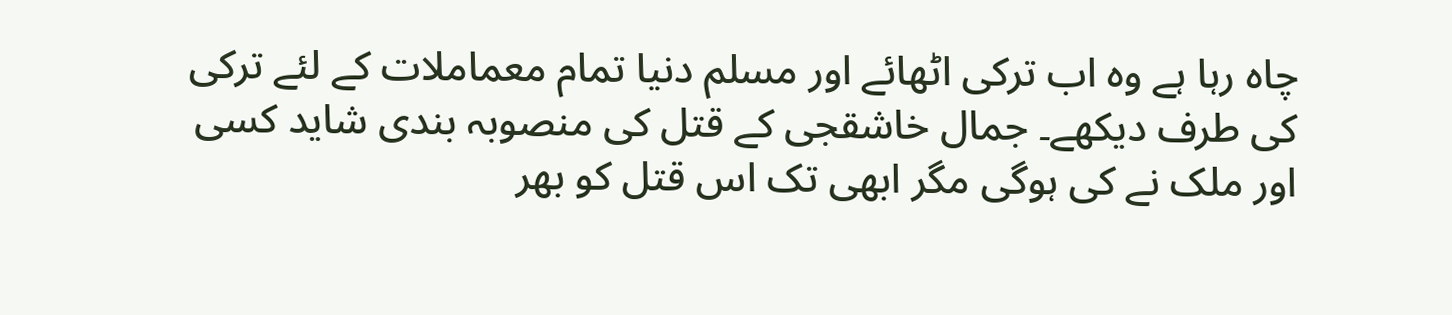چاہ رہا ہے وہ اب ترکی اٹھائے اور مسلم دنیا تمام معماملات کے لئے ترکی کی طرف دیکھے۔ جمال خاشقجی کے قتل کی منصوبہ بندی شاید کسی اور ملک نے کی ہوگی مگر ابھی تک اس قتل کو بھر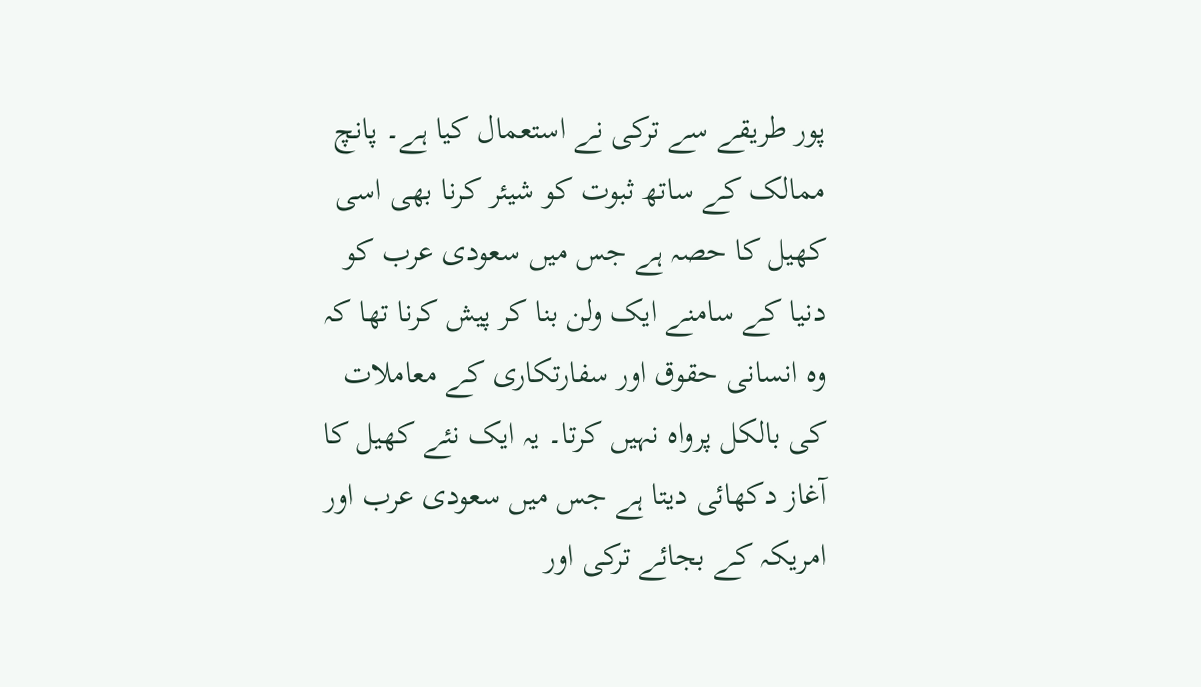پور طریقے سے ترکی نے استعمال کیا ہے۔ پانچ ممالک کے ساتھ ثبوت کو شیئر کرنا بھی اسی کھیل کا حصہ ہے جس میں سعودی عرب کو دنیا کے سامنے ایک ولن بنا کر پیش کرنا تھا کہ وہ انسانی حقوق اور سفارتکاری کے معاملات کی بالکل پرواہ نہیں کرتا۔ یہ ایک نئے کھیل کا آغاز دکھائی دیتا ہے جس میں سعودی عرب اور امریکہ کے بجائے ترکی اور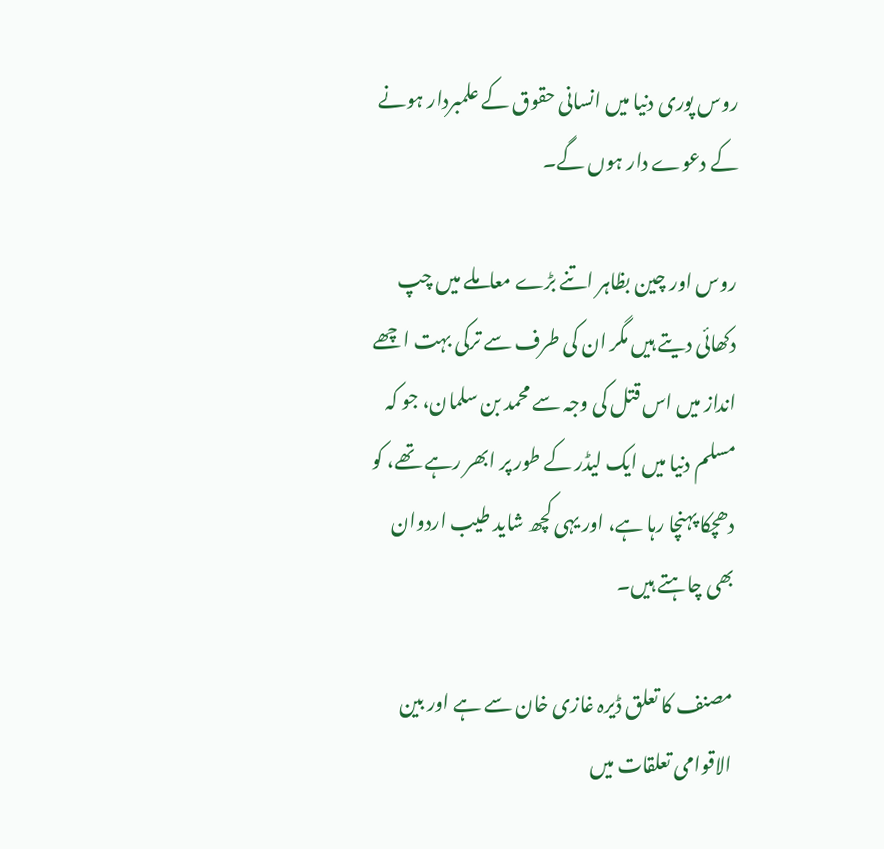روس پوری دنیا میں انسانی حقوق کے علمبردار ہونے کے دعوے دار ہوں گے۔

روس اور چین بظاہر اتنے بڑے معاملے میں چپ دکھائی دیتے ہیں مگر ان کی طرف سے ترکی بہت اچھے انداز میں اس قتل کی وجہ سے محمد بن سلمان، جو کہ مسلم دنیا میں ایک لیڈر کے طور پر ابھر رہے تھے، کو دھچکا پہنچا رہا ہے، اور یہی کچھ شاید طیب اردوان بھی چاہتے ہیں۔

مصنف کا تعلق ڈیرہ غازی خان سے ہے اور بین الاقوامی تعلقات میں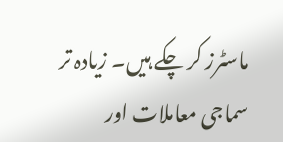ماسٹرز کر چکے ہیں۔ زیادہ تر سماجی معاملات اور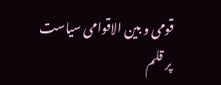قومی و بین الاقوامی سیاست پر قلم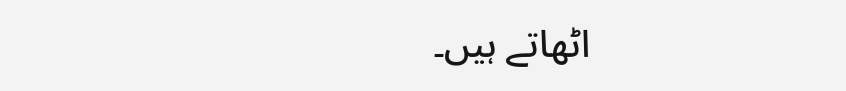اٹھاتے ہیں۔